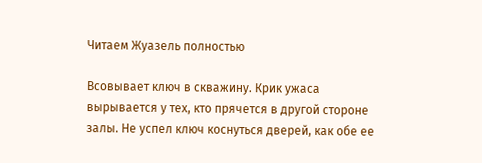Читаем Жуазель полностью

Всовывает ключ в скважину. Крик ужаса вырывается у тех, кто прячется в другой стороне залы. Не успел ключ коснуться дверей, как обе ее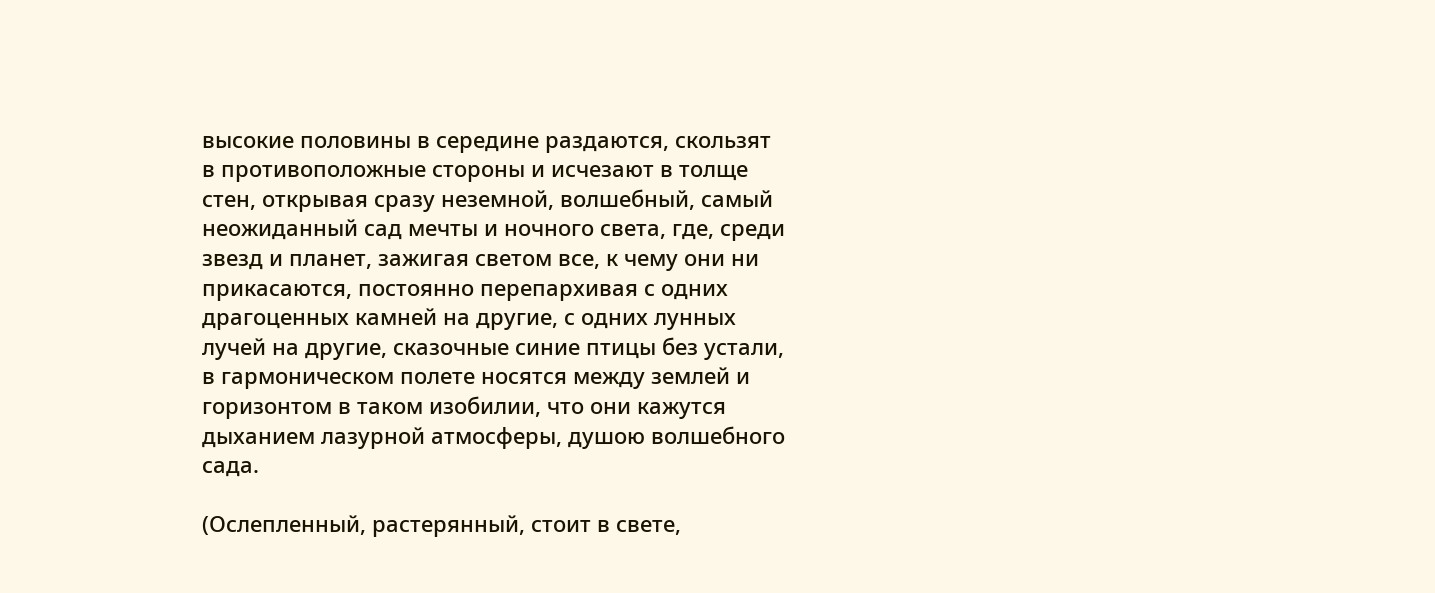высокие половины в середине раздаются, скользят в противоположные стороны и исчезают в толще стен, открывая сразу неземной, волшебный, самый неожиданный сад мечты и ночного света, где, среди звезд и планет, зажигая светом все, к чему они ни прикасаются, постоянно перепархивая с одних драгоценных камней на другие, с одних лунных лучей на другие, сказочные синие птицы без устали, в гармоническом полете носятся между землей и горизонтом в таком изобилии, что они кажутся дыханием лазурной атмосферы, душою волшебного сада.

(Ослепленный, растерянный, стоит в свете,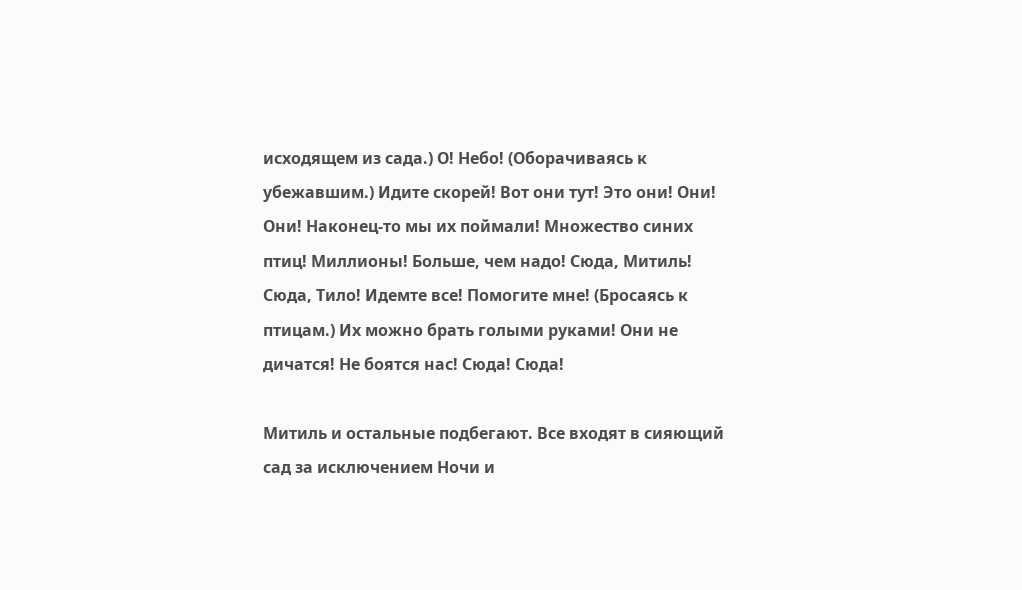исходящем из сада.) О! Небо! (Оборачиваясь к убежавшим.) Идите скорей! Вот они тут! Это они! Они! Они! Наконец-то мы их поймали! Множество синих птиц! Миллионы! Больше, чем надо! Сюда, Митиль! Сюда, Тило! Идемте все! Помогите мне! (Бросаясь к птицам.) Их можно брать голыми руками! Они не дичатся! Не боятся нас! Сюда! Сюда!

Митиль и остальные подбегают. Все входят в сияющий сад за исключением Ночи и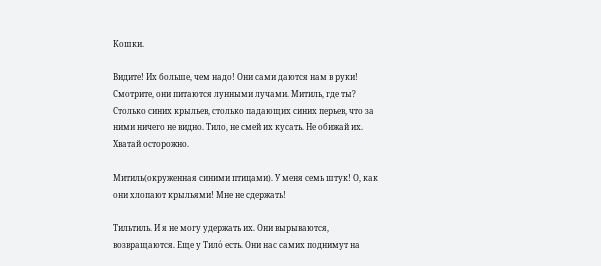Кошки.

Видите! Их больше, чем надо! Они сами даются нам в руки! Смотрите, они питаются лунными лучами. Митиль, где ты? Столько синих крыльев, столько падающих синих перьев, что за ними ничего не видно. Тило, не смей их кусать. Не обижай их. Хватай осторожно.

Митиль(окруженная синими птицами). У меня семь штук! О, как они хлопают крыльями! Мне не сдержать!

Тильтиль. И я не могу удержать их. Они вырываются, возвращаются. Еще у Тило́ есть. Они нас самих поднимут на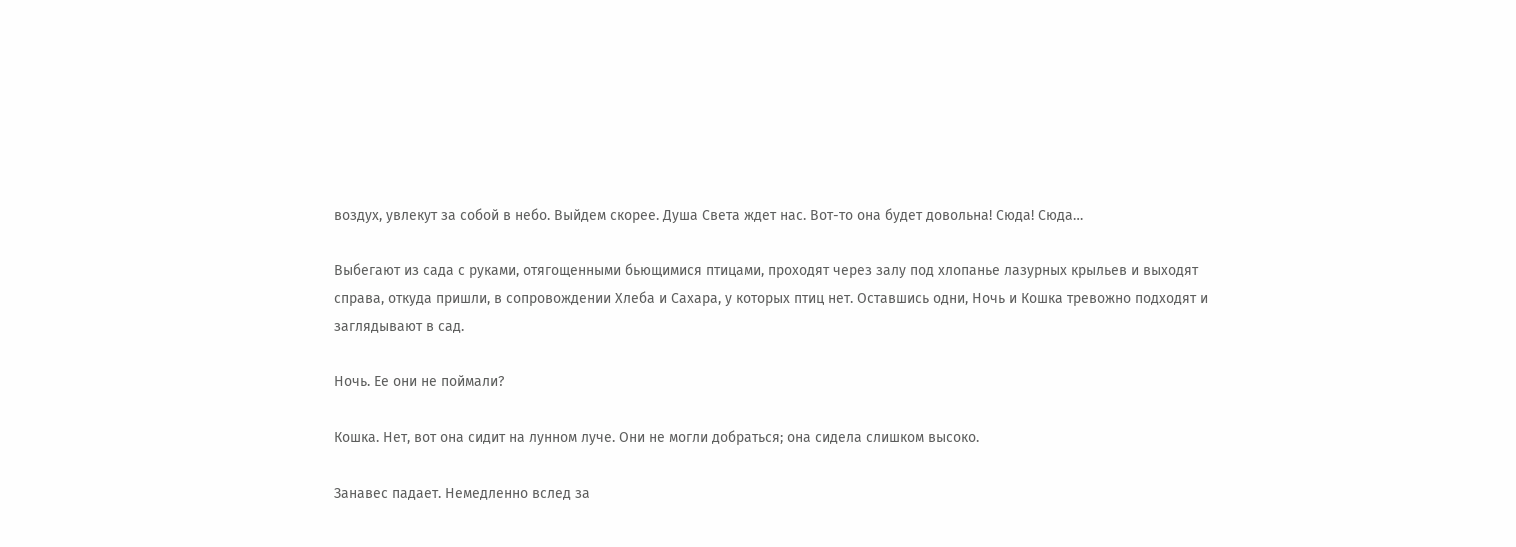воздух, увлекут за собой в небо. Выйдем скорее. Душа Света ждет нас. Вот-то она будет довольна! Сюда! Сюда…

Выбегают из сада с руками, отягощенными бьющимися птицами, проходят через залу под хлопанье лазурных крыльев и выходят справа, откуда пришли, в сопровождении Хлеба и Сахара, у которых птиц нет. Оставшись одни, Ночь и Кошка тревожно подходят и заглядывают в сад.

Ночь. Ее они не поймали?

Кошка. Нет, вот она сидит на лунном луче. Они не могли добраться; она сидела слишком высоко.

Занавес падает. Немедленно вслед за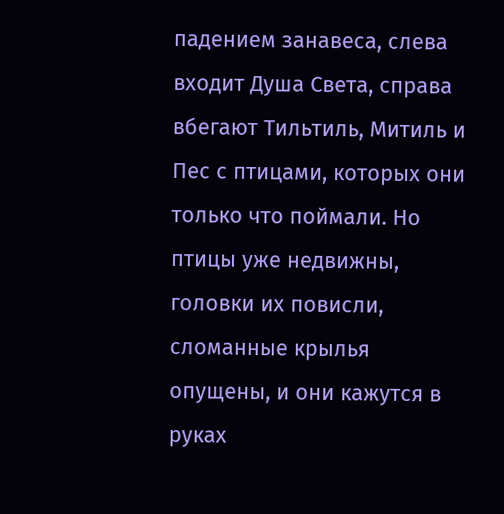падением занавеса, слева входит Душа Света, справа вбегают Тильтиль, Митиль и Пес с птицами, которых они только что поймали. Но птицы уже недвижны, головки их повисли, сломанные крылья опущены, и они кажутся в руках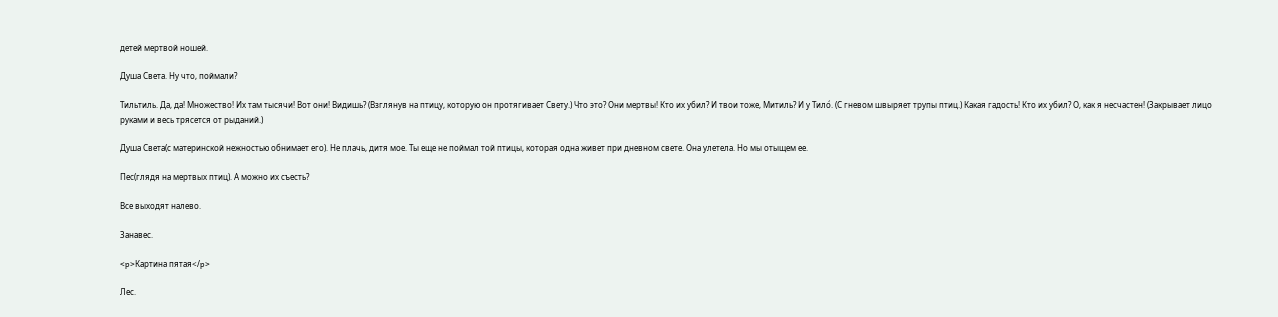детей мертвой ношей.

Душа Света. Ну что, поймали?

Тильтиль. Да, да! Множество! Их там тысячи! Вот они! Видишь? (Взглянув на птицу, которую он протягивает Свету.) Что это? Они мертвы! Кто их убил? И твои тоже, Митиль? И у Тило́. (С гневом швыряет трупы птиц.) Какая гадость! Кто их убил? О, как я несчастен! (Закрывает лицо руками и весь трясется от рыданий.)

Душа Света(с материнской нежностью обнимает его). Не плачь, дитя мое. Ты еще не поймал той птицы, которая одна живет при дневном свете. Она улетела. Но мы отыщем ее.

Пес(глядя на мертвых птиц). А можно их съесть?

Все выходят налево.

Занавес.

<p>Картина пятая</p>

Лес.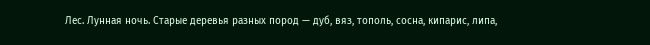Лес. Лунная ночь. Старые деревья разных пород — дуб, вяз, тополь, сосна, кипарис, липа,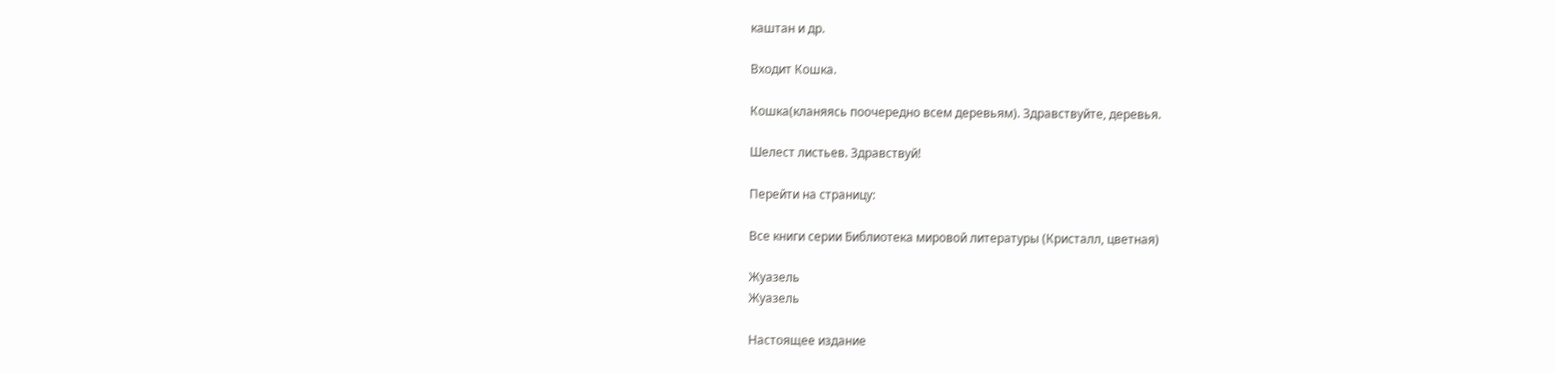каштан и др.

Входит Кошка.

Кошка(кланяясь поочередно всем деревьям). Здравствуйте, деревья.

Шелест листьев. Здравствуй!

Перейти на страницу:

Все книги серии Библиотека мировой литературы (Кристалл, цветная)

Жуазель
Жуазель

Настоящее издание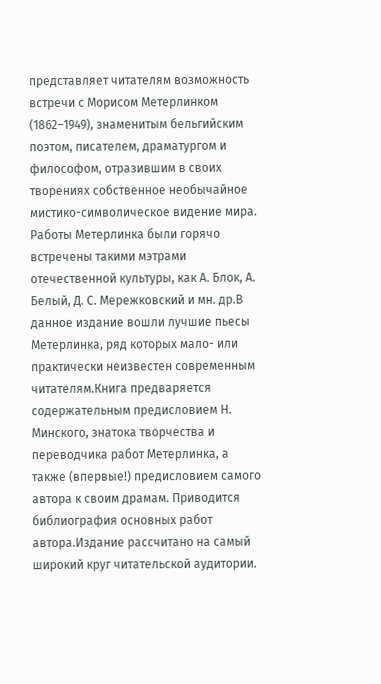представляет читателям возможность встречи с Морисом Метерлинком (1862–1949), знаменитым бельгийским поэтом, писателем, драматургом и философом, отразившим в своих творениях собственное необычайное мистико-символическое видение мира. Работы Метерлинка были горячо встречены такими мэтрами отечественной культуры, как А. Блок, А. Белый, Д. С. Мережковский и мн. др.В данное издание вошли лучшие пьесы Метерлинка, ряд которых мало- или практически неизвестен современным читателям.Книга предваряется содержательным предисловием Н. Минского, знатока творчества и переводчика работ Метерлинка, а также (впервые!) предисловием самого автора к своим драмам. Приводится библиография основных работ автора.Издание рассчитано на самый широкий круг читательской аудитории.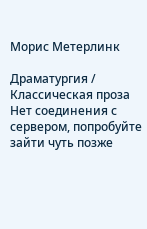Морис Метерлинк

Драматургия / Классическая проза
Нет соединения с сервером, попробуйте зайти чуть позже